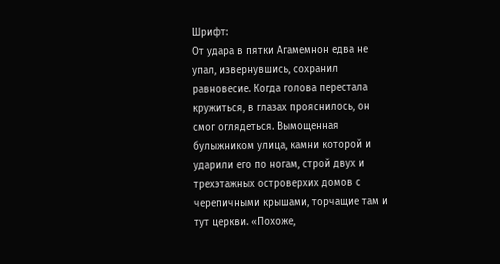Шрифт:
От удара в пятки Агамемнон едва не упал, извернувшись, сохранил равновесие. Когда голова перестала кружиться, в глазах прояснилось, он смог оглядеться. Вымощенная булыжником улица, камни которой и ударили его по ногам, строй двух и трехэтажных островерхих домов с черепичными крышами, торчащие там и тут церкви. «Похоже,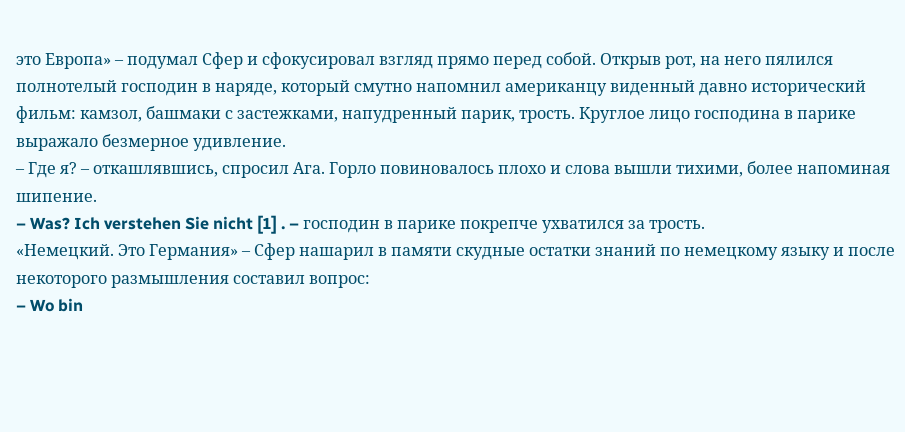это Европа» – подумал Сфер и сфокусировал взгляд прямо перед собой. Открыв рот, на него пялился полнотелый господин в наряде, который смутно напомнил американцу виденный давно исторический фильм: камзол, башмаки с застежками, напудренный парик, трость. Круглое лицо господина в парике выражало безмерное удивление.
– Где я? – откашлявшись, спросил Ага. Горло повиновалось плохо и слова вышли тихими, более напоминая шипение.
– Was? Ich verstehen Sie nicht [1] . – господин в парике покрепче ухватился за трость.
«Немецкий. Это Германия» – Сфер нашарил в памяти скудные остатки знаний по немецкому языку и после некоторого размышления составил вопрос:
– Wo bin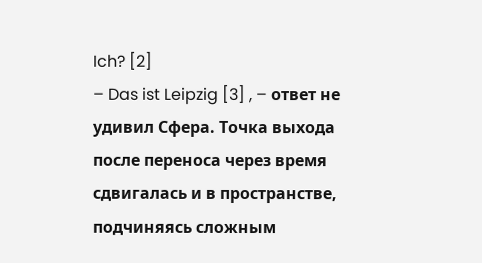Ich? [2]
– Das ist Leipzig [3] , – ответ не удивил Сфера. Точка выхода после переноса через время сдвигалась и в пространстве, подчиняясь сложным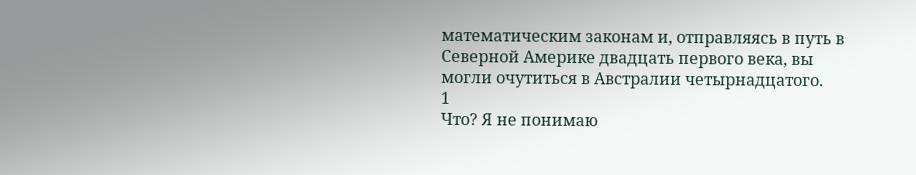математическим законам и, отправляясь в путь в Северной Америке двадцать первого века, вы могли очутиться в Австралии четырнадцатого.
1
Что? Я не понимаю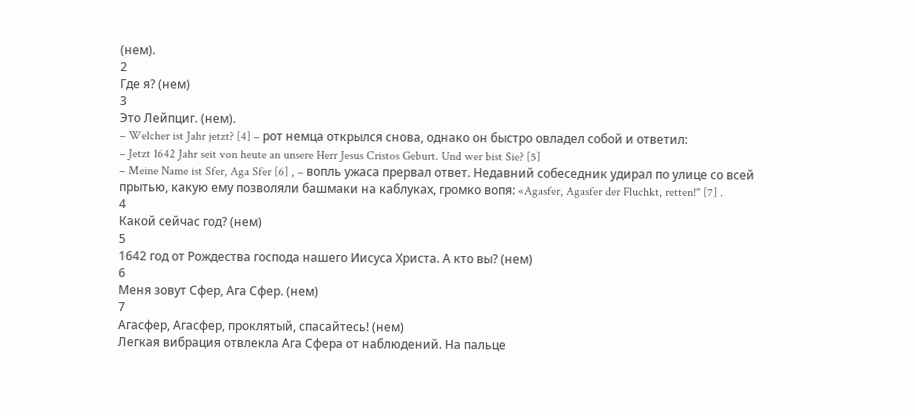(нем).
2
Где я? (нем)
3
Это Лейпциг. (нем).
– Welcher ist Jahr jetzt? [4] – рот немца открылся снова, однако он быстро овладел собой и ответил:
– Jetzt 1642 Jahr seit von heute an unsere Herr Jesus Cristos Geburt. Und wer bist Sie? [5]
– Meine Name ist Sfer, Aga Sfer [6] , – вопль ужаса прервал ответ. Недавний собеседник удирал по улице со всей прытью, какую ему позволяли башмаки на каблуках, громко вопя: «Agasfer, Agasfer der Fluchkt, retten!" [7] .
4
Какой сейчас год? (нем)
5
1642 год от Рождества господа нашего Иисуса Христа. А кто вы? (нем)
6
Меня зовут Сфер, Ага Сфер. (нем)
7
Агасфер, Агасфер, проклятый, спасайтесь! (нем)
Легкая вибрация отвлекла Ага Сфера от наблюдений. На пальце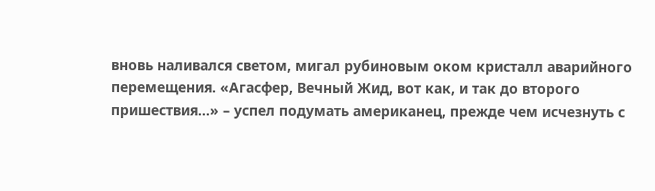вновь наливался светом, мигал рубиновым оком кристалл аварийного перемещения. «Агасфер, Вечный Жид, вот как, и так до второго пришествия…» – успел подумать американец, прежде чем исчезнуть с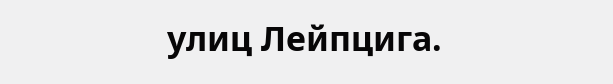улиц Лейпцига.